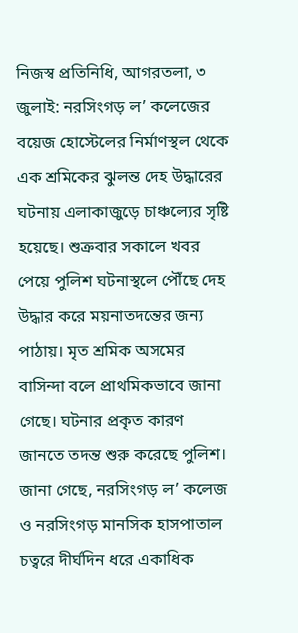নিজস্ব প্রতিনিধি, আগরতলা, ৩ জুলাই: নরসিংগড় ল’ কলেজের বয়েজ হোস্টেলের নির্মাণস্থল থেকে এক শ্রমিকের ঝুলন্ত দেহ উদ্ধারের ঘটনায় এলাকাজুড়ে চাঞ্চল্যের সৃষ্টি হয়েছে। শুক্রবার সকালে খবর পেয়ে পুলিশ ঘটনাস্থলে পৌঁছে দেহ উদ্ধার করে ময়নাতদন্তের জন্য পাঠায়। মৃত শ্রমিক অসমের বাসিন্দা বলে প্রাথমিকভাবে জানা গেছে। ঘটনার প্রকৃত কারণ জানতে তদন্ত শুরু করেছে পুলিশ।
জানা গেছে, নরসিংগড় ল’ কলেজ ও নরসিংগড় মানসিক হাসপাতাল চত্বরে দীর্ঘদিন ধরে একাধিক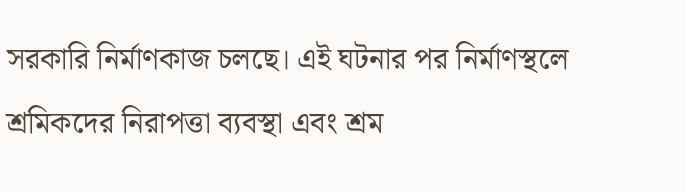সরকারি নির্মাণকাজ চলছে। এই ঘটনার পর নির্মাণস্থলে শ্রমিকদের নিরাপত্তা ব্যবস্থা এবং শ্রম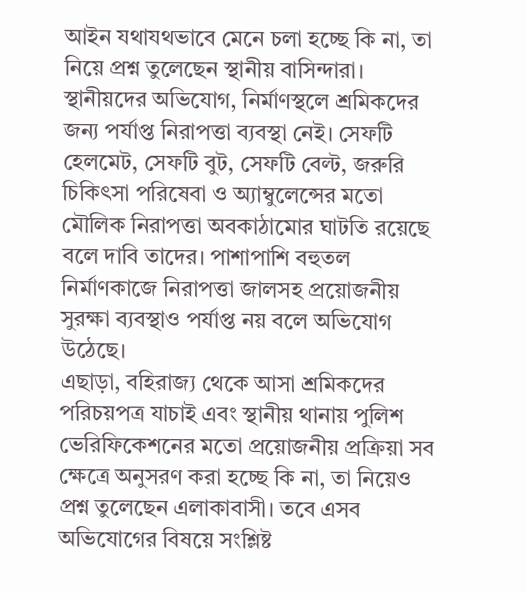আইন যথাযথভাবে মেনে চলা হচ্ছে কি না, তা নিয়ে প্রশ্ন তুলেছেন স্থানীয় বাসিন্দারা।
স্থানীয়দের অভিযোগ, নির্মাণস্থলে শ্রমিকদের জন্য পর্যাপ্ত নিরাপত্তা ব্যবস্থা নেই। সেফটি হেলমেট, সেফটি বুট, সেফটি বেল্ট, জরুরি চিকিৎসা পরিষেবা ও অ্যাম্বুলেন্সের মতো মৌলিক নিরাপত্তা অবকাঠামোর ঘাটতি রয়েছে বলে দাবি তাদের। পাশাপাশি বহুতল নির্মাণকাজে নিরাপত্তা জালসহ প্রয়োজনীয় সুরক্ষা ব্যবস্থাও পর্যাপ্ত নয় বলে অভিযোগ উঠেছে।
এছাড়া, বহিরাজ্য থেকে আসা শ্রমিকদের পরিচয়পত্র যাচাই এবং স্থানীয় থানায় পুলিশ ভেরিফিকেশনের মতো প্রয়োজনীয় প্রক্রিয়া সব ক্ষেত্রে অনুসরণ করা হচ্ছে কি না, তা নিয়েও প্রশ্ন তুলেছেন এলাকাবাসী। তবে এসব অভিযোগের বিষয়ে সংশ্লিষ্ট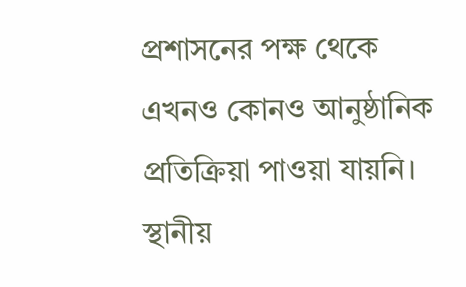প্রশাসনের পক্ষ থেকে এখনও কোনও আনুষ্ঠানিক প্রতিক্রিয়া পাওয়া যায়নি।
স্থানীয়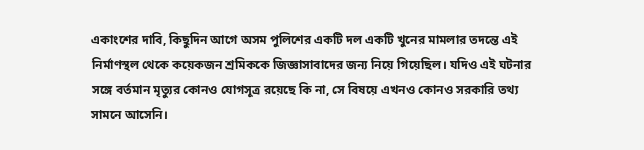একাংশের দাবি, কিছুদিন আগে অসম পুলিশের একটি দল একটি খুনের মামলার তদন্তে এই নির্মাণস্থল থেকে কয়েকজন শ্রমিককে জিজ্ঞাসাবাদের জন্য নিয়ে গিয়েছিল। যদিও এই ঘটনার সঙ্গে বর্তমান মৃত্যুর কোনও যোগসূত্র রয়েছে কি না, সে বিষয়ে এখনও কোনও সরকারি তথ্য সামনে আসেনি।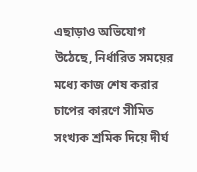এছাড়াও অভিযোগ উঠেছে, নির্ধারিত সময়ের মধ্যে কাজ শেষ করার চাপের কারণে সীমিত সংখ্যক শ্রমিক দিয়ে দীর্ঘ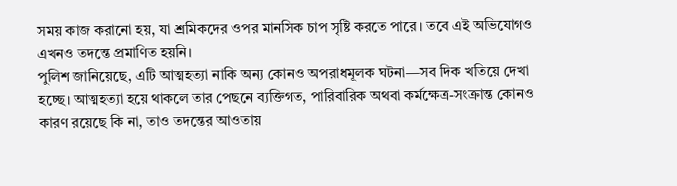সময় কাজ করানো হয়, যা শ্রমিকদের ওপর মানসিক চাপ সৃষ্টি করতে পারে। তবে এই অভিযোগও এখনও তদন্তে প্রমাণিত হয়নি।
পুলিশ জানিয়েছে, এটি আত্মহত্যা নাকি অন্য কোনও অপরাধমূলক ঘটনা—সব দিক খতিয়ে দেখা হচ্ছে। আত্মহত্যা হয়ে থাকলে তার পেছনে ব্যক্তিগত, পারিবারিক অথবা কর্মক্ষেত্র-সংক্রান্ত কোনও কারণ রয়েছে কি না, তাও তদন্তের আওতায়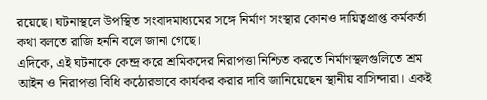রয়েছে। ঘটনাস্থলে উপস্থিত সংবাদমাধ্যমের সঙ্গে নির্মাণ সংস্থার কোনও দায়িত্বপ্রাপ্ত কর্মকর্তা কথা বলতে রাজি হননি বলে জানা গেছে।
এদিকে, এই ঘটনাকে কেন্দ্র করে শ্রমিকদের নিরাপত্তা নিশ্চিত করতে নির্মাণস্থলগুলিতে শ্রম আইন ও নিরাপত্তা বিধি কঠোরভাবে কার্যকর করার দাবি জানিয়েছেন স্থানীয় বাসিন্দারা। একই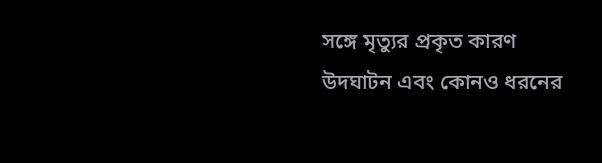সঙ্গে মৃত্যুর প্রকৃত কারণ উদঘাটন এবং কোনও ধরনের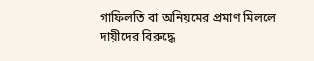গাফিলতি বা অনিয়মের প্রমাণ মিললে দায়ীদের বিরুদ্ধে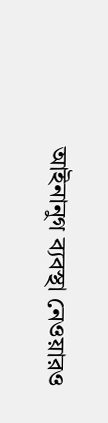আইনানুগ ব্যবস্থা নেওয়ারও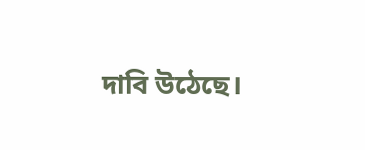দাবি উঠেছে।